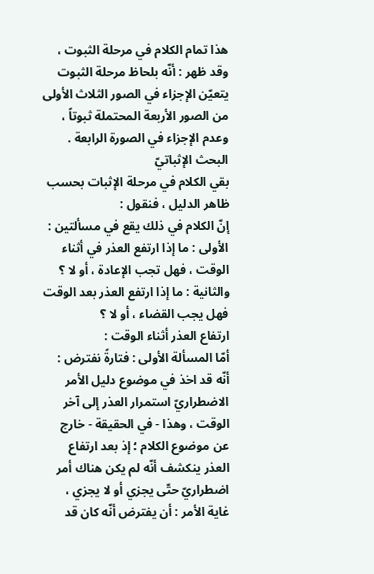هذا تمام الكلام في مرحلة الثبوت ، وقد ظهر : أنّه بلحاظ مرحلة الثبوت يتعيّن الإجزاء في الصور الثلاث الأولى من الصور الأربعة المحتملة ثبوتاً ، وعدم الإجزاء في الصورة الرابعة .
البحث الإثباتيّ
بقي الكلام في مرحلة الإثبات بحسب ظاهر الدليل ، فنقول :
إنّ الكلام في ذلك يقع في مسألتين :
الأولى : ما إذا ارتفع العذر في أثناء الوقت ، فهل تجب الإعادة ، أو لا ؟
والثانية : ما إذا ارتفع العذر بعد الوقت فهل يجب القضاء ، أو لا ؟
ارتفاع العذر أثناء الوقت :
أمّا المسألة الأولى : فتارةً نفترض : أنّه قد اخذ في موضوع دليل الأمر الاضطراريّ استمرار العذر إلى آخر الوقت ، وهذا - في الحقيقة - خارج عن موضوع الكلام ؛ إذ بعد ارتفاع العذر ينكشف أنّه لم يكن هناك أمر اضطراريّ حتّى يجزي أو لا يجزي ، غاية الأمر : أن يفترض أنّه كان قد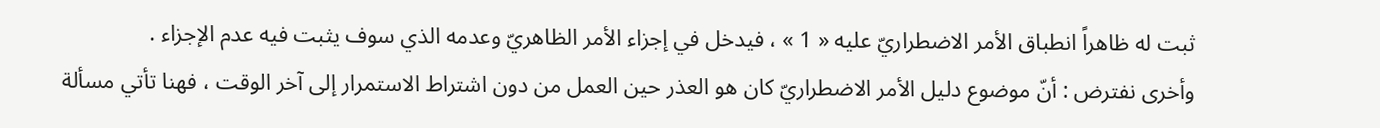ثبت له ظاهراً انطباق الأمر الاضطراريّ عليه « 1 » ، فيدخل في إجزاء الأمر الظاهريّ وعدمه الذي سوف يثبت فيه عدم الإجزاء .
وأخرى نفترض : أنّ موضوع دليل الأمر الاضطراريّ كان هو العذر حين العمل من دون اشتراط الاستمرار إلى آخر الوقت ، فهنا تأتي مسألة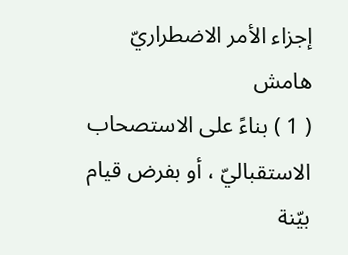إجزاء الأمر الاضطراريّ
هامش
( 1 ) بناءً على الاستصحاب الاستقباليّ ، أو بفرض قيام بيّنة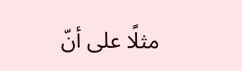مثلًا على أنّ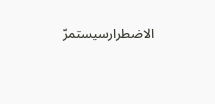الاضطرارسيستمرّ